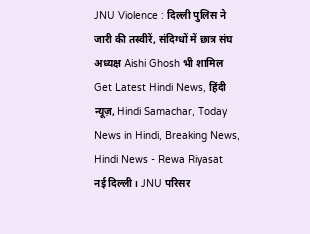JNU Violence : दिल्ली पुलिस ने जारी की तस्वीरें, संदिग्धों में छात्र संघ अध्यक्ष Aishi Ghosh भी शामिल
Get Latest Hindi News, हिंदी न्यूज़, Hindi Samachar, Today News in Hindi, Breaking News, Hindi News - Rewa Riyasat
नई दिल्ली। JNU परिसर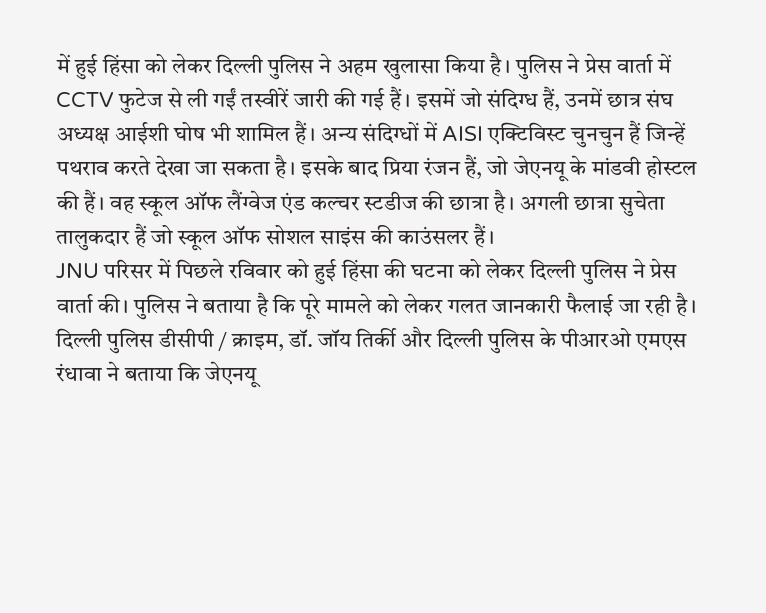में हुई हिंसा को लेकर दिल्ली पुलिस ने अहम खुलासा किया है। पुलिस ने प्रेस वार्ता में CCTV फुटेज से ली गईं तस्वीरें जारी की गई हैं। इसमें जो संदिग्ध हैं, उनमें छात्र संघ अध्यक्ष आईशी घोष भी शामिल हैं। अन्य संदिग्धों में AISI एक्टिविस्ट चुनचुन हैं जिन्हें पथराव करते देखा जा सकता है। इसके बाद प्रिया रंजन हैं, जो जेएनयू के मांडवी होस्टल की हैं। वह स्कूल ऑफ लैंग्वेज एंड कल्चर स्टडीज की छात्रा है। अगली छात्रा सुचेता तालुकदार हैं जो स्कूल ऑफ सोशल साइंस की काउंसलर हैं।
JNU परिसर में पिछले रविवार को हुई हिंसा की घटना को लेकर दिल्ली पुलिस ने प्रेस वार्ता की। पुलिस ने बताया है कि पूरे मामले को लेकर गलत जानकारी फैलाई जा रही है। दिल्ली पुलिस डीसीपी / क्राइम, डॉ. जॉय तिर्की और दिल्ली पुलिस के पीआरओ एमएस रंधावा ने बताया कि जेएनयू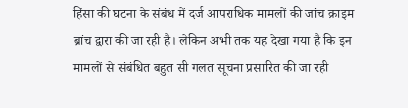हिंसा की घटना के संबंध में दर्ज आपराधिक मामलों की जांच क्राइम ब्रांच द्वारा की जा रही है। लेकिन अभी तक यह देखा गया है कि इन मामलों से संबंधित बहुत सी गलत सूचना प्रसारित की जा रही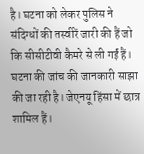है। घटना को लेकर पुलिस ने संदिग्धों की तस्वीरें जारी की हैं जो कि सीसीटीवी कैमरे से ली गईं हैं।
घटना की जांच की जानकारी साझा की जा रही है। जेएनयू हिंसा में छात्र शामिल हैं।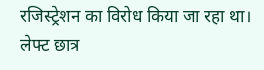रजिस्ट्रेशन का विरोध किया जा रहा था। लेफ्ट छात्र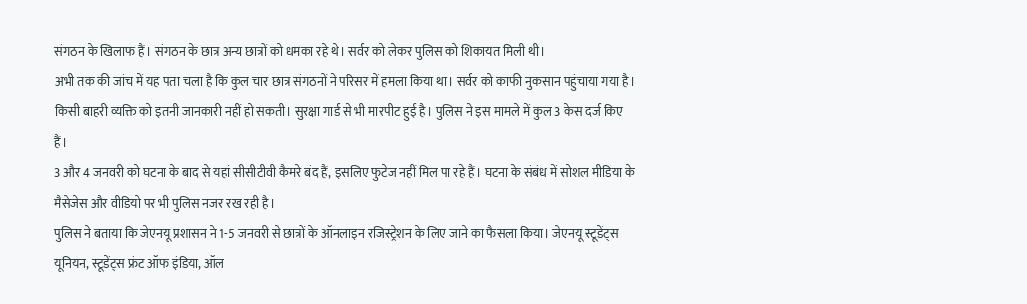संगठन के खिलाफ हैं। संगठन के छात्र अन्य छात्रों को धमका रहे थे। सर्वर को लेकर पुलिस को शिकायत मिली थी।
अभी तक की जांच में यह पता चला है कि कुल चार छात्र संगठनों ने परिसर में हमला किया था। सर्वर को काफी नुकसान पहुंचाया गया है। किसी बाहरी व्यक्ति को इतनी जानकारी नहीं हो सकती। सुरक्षा गार्ड से भी मारपीट हुई है। पुलिस ने इस मामले में कुल 3 केस दर्ज किए हैं।
3 और 4 जनवरी को घटना के बाद से यहां सीसीटीवी कैमरे बंद हैं, इसलिए फुटेज नहीं मिल पा रहे हैं। घटना के संबंध में सोशल मीडिया के मैसेजेस और वीडियो पर भी पुलिस नजर रख रही है।
पुलिस ने बताया कि जेएनयू प्रशासन ने 1-5 जनवरी से छात्रों के ऑनलाइन रजिस्ट्रेशन के लिए जाने का फैसला किया। जेएनयू स्टूडेंट्स यूनियन, स्टूडेंट्स फ्रंट ऑफ इंडिया, ऑल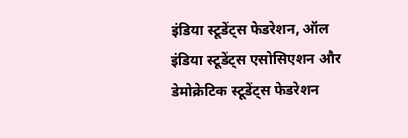इंडिया स्टूडेंट्स फेडरेशन, ऑल इंडिया स्टूडेंट्स एसोसिएशन और डेमोक्रेटिक स्टूडेंट्स फेडरेशन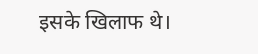इसके खिलाफ थे।